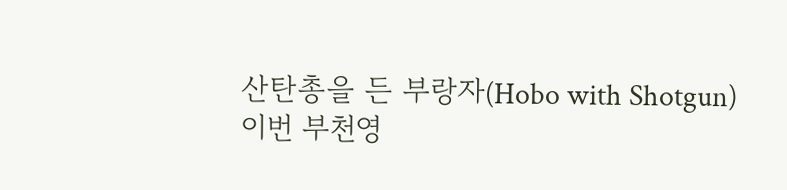산탄총을 든 부랑자(Hobo with Shotgun)
이번 부천영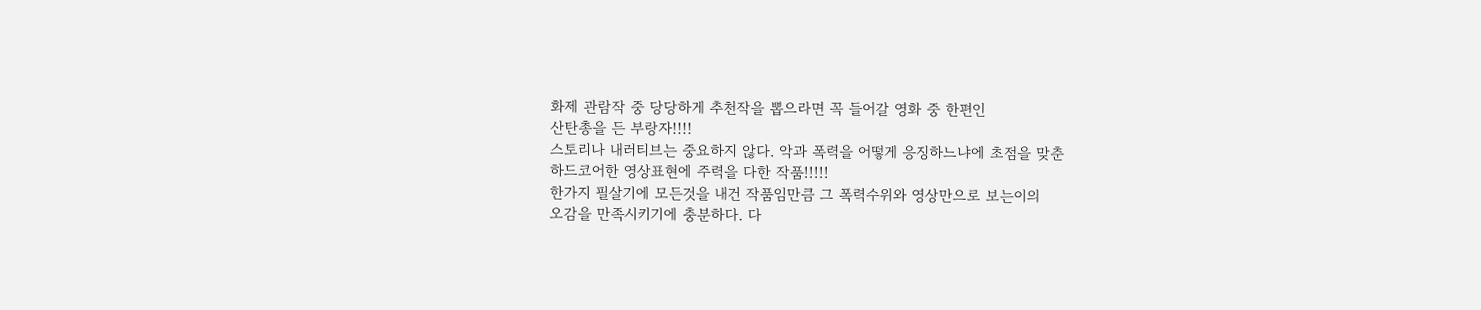화제 관람작 중 당당하게 추천작을 뽑으라면 꼭 들어갈 영화 중 한편인
산탄총을 든 부랑자!!!!
스토리나 내러티브는 중요하지 않다. 악과 폭력을 어떻게 응징하느냐에 초점을 맞춘
하드코어한 영상표현에 주력을 다한 작품!!!!!
한가지 필살기에 모든것을 내건 작품임만큼 그 폭력수위와 영상만으로 보는이의
오감을 만족시키기에 충분하다. 다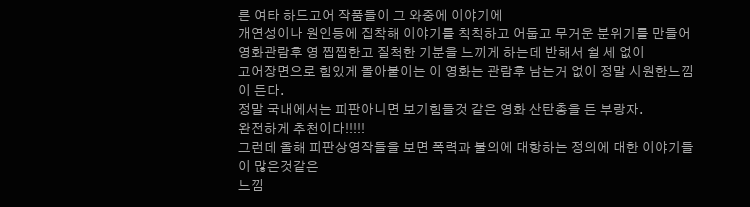른 여타 하드고어 작품들이 그 와중에 이야기에
개연성이나 원인등에 집착해 이야기를 칙칙하고 어둡고 무거운 분위기를 만들어
영화관람후 영 찝찝한고 질척한 기분을 느끼게 하는데 반해서 쉴 세 없이
고어장면으로 힘있게 몰아붙이는 이 영화는 관람후 남는거 없이 정말 시원한느낌이 든다.
정말 국내에서는 피판아니면 보기힘들것 같은 영화 산탄총을 든 부랑자.
완전하게 추천이다!!!!!
그런데 올해 피판상영작들을 보면 폭력과 불의에 대항하는 정의에 대한 이야기들이 많은것같은
느낌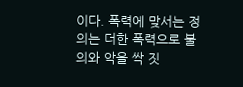이다. 폭력에 맞서는 정의는 더한 폭력으로 불의와 악을 싹 짓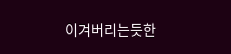이겨버리는듯한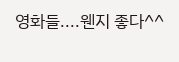영화들....웬지 좋다^^